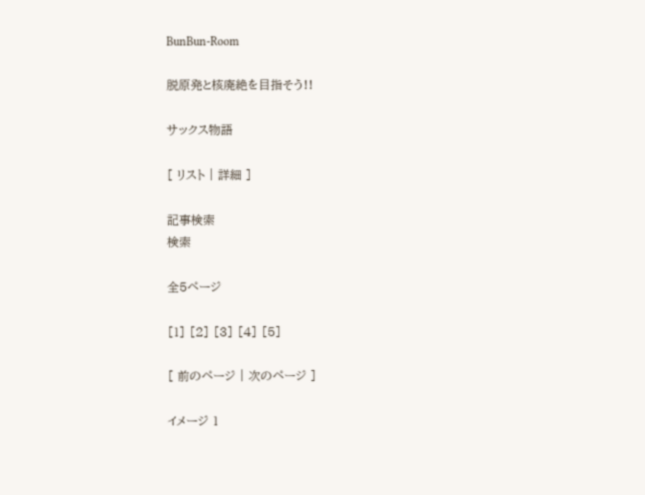BunBun-Room

脱原発と核廃絶を目指そう!!

サックス物語

[ リスト | 詳細 ]

記事検索
検索

全5ページ

[1] [2] [3] [4] [5]

[ 前のページ | 次のページ ]

イメージ 1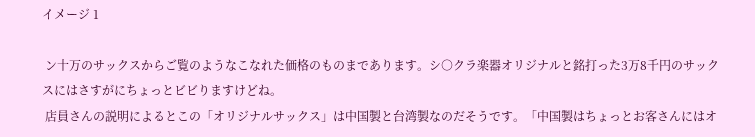イメージ 1

 ン十万のサックスからご覧のようなこなれた価格のものまであります。シ○クラ楽器オリジナルと銘打った3万8千円のサックスにはさすがにちょっとビビりますけどね。
 店員さんの説明によるとこの「オリジナルサックス」は中国製と台湾製なのだそうです。「中国製はちょっとお客さんにはオ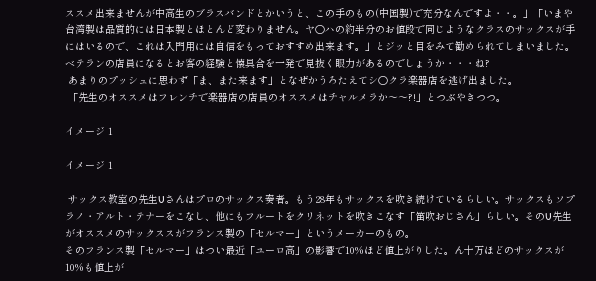ススメ出来ませんが中高生のブラスバンドとかいうと、この手のもの(中国製)で充分なんですよ・・。」「いまや台湾製は品質的には日本製とほとんど変わりません。ヤ○ハの約半分のお値段で同じようなクラスのサックスが手にはいるので、これは入門用には自信をもっておすすめ出来ます。」とジッと目をみて勧められてしまいました。ベテランの店員になるとお客の経験と懐具合を一発で見抜く眼力があるのでしょうか・・・ね?
 あまりのプッシュに思わず「ま、また来ます」となぜかうろたえてシ○クラ楽器店を逃げ出ました。
 「先生のオススメはフレンチで楽器店の店員のオススメはチャルメラか〜〜?!」とつぶやきつつ。

イメージ 1

イメージ 1

 サックス教室の先生Uさんはプロのサックス奏者。もう28年もサックスを吹き続けているらしい。サックスもソプラノ・アルト・テナーをこなし、他にもフルートをクリネットを吹きこなす「笛吹おじさん」らしい。そのU先生がオススメのサックススがフランス製の「セルマー」というメーカーのもの。
そのフランス製「セルマー」はつい最近「ユーロ高」の影響で10%ほど値上がりした。ん十万ほどのサックスが10%も値上が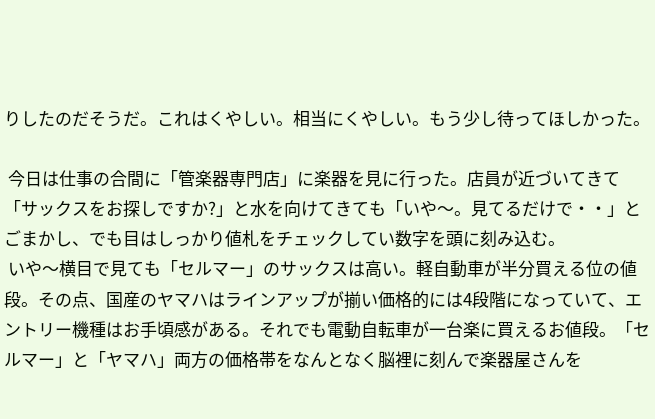りしたのだそうだ。これはくやしい。相当にくやしい。もう少し待ってほしかった。

 今日は仕事の合間に「管楽器専門店」に楽器を見に行った。店員が近づいてきて「サックスをお探しですか?」と水を向けてきても「いや〜。見てるだけで・・」とごまかし、でも目はしっかり値札をチェックしてい数字を頭に刻み込む。
 いや〜横目で見ても「セルマー」のサックスは高い。軽自動車が半分買える位の値段。その点、国産のヤマハはラインアップが揃い価格的には4段階になっていて、エントリー機種はお手頃感がある。それでも電動自転車が一台楽に買えるお値段。「セルマー」と「ヤマハ」両方の価格帯をなんとなく脳裡に刻んで楽器屋さんを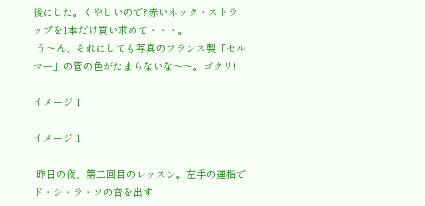後にした。くやしいので?赤いネック・ストラップを1本だけ買い求めて・・・。
 う〜ん、それにしても写真のフランス製「セルマー」の管の色がたまらないな〜〜。ゴクリ!

イメージ 1

イメージ 1

 昨日の夜、第二回目のレッスン。左手の運指でド・シ・ラ・ソの音を出す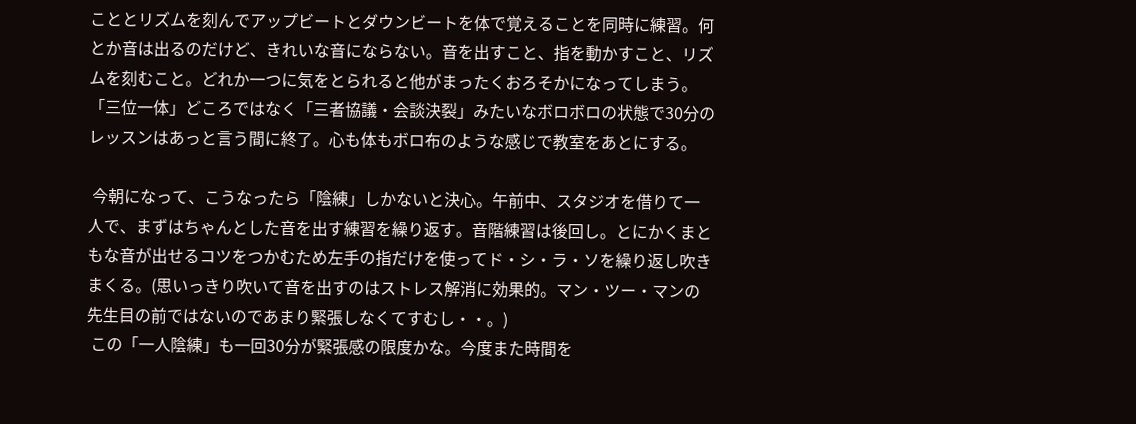こととリズムを刻んでアップビートとダウンビートを体で覚えることを同時に練習。何とか音は出るのだけど、きれいな音にならない。音を出すこと、指を動かすこと、リズムを刻むこと。どれか一つに気をとられると他がまったくおろそかになってしまう。「三位一体」どころではなく「三者協議・会談決裂」みたいなボロボロの状態で30分のレッスンはあっと言う間に終了。心も体もボロ布のような感じで教室をあとにする。

 今朝になって、こうなったら「陰練」しかないと決心。午前中、スタジオを借りて一人で、まずはちゃんとした音を出す練習を繰り返す。音階練習は後回し。とにかくまともな音が出せるコツをつかむため左手の指だけを使ってド・シ・ラ・ソを繰り返し吹きまくる。(思いっきり吹いて音を出すのはストレス解消に効果的。マン・ツー・マンの先生目の前ではないのであまり緊張しなくてすむし・・。)
 この「一人陰練」も一回30分が緊張感の限度かな。今度また時間を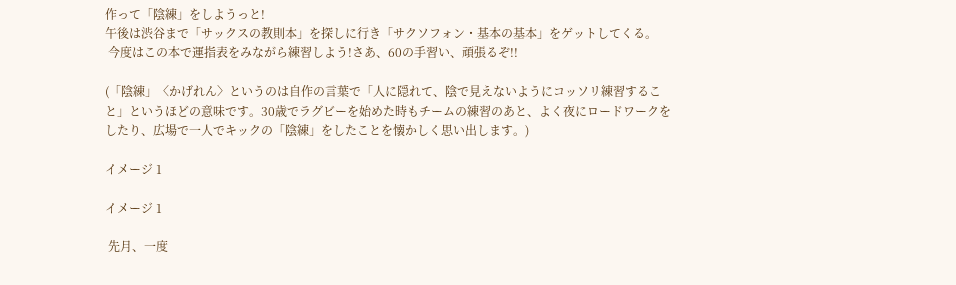作って「陰練」をしようっと!
午後は渋谷まで「サックスの教則本」を探しに行き「サクソフォン・基本の基本」をゲットしてくる。
 今度はこの本で運指表をみながら練習しよう!さあ、60の手習い、頑張るぞ!!

(「陰練」〈かげれん〉というのは自作の言葉で「人に隠れて、陰で見えないようにコッソリ練習すること」というほどの意味です。30歳でラグビーを始めた時もチームの練習のあと、よく夜にロードワークをしたり、広場で一人でキックの「陰練」をしたことを懐かしく思い出します。)

イメージ 1

イメージ 1

 先月、一度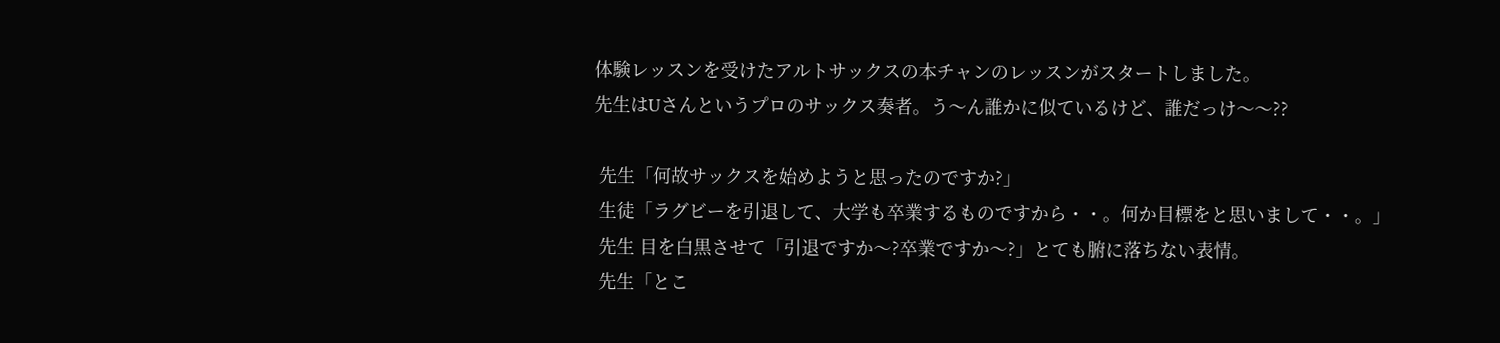体験レッスンを受けたアルトサックスの本チャンのレッスンがスタートしました。
先生はUさんというプロのサックス奏者。う〜ん誰かに似ているけど、誰だっけ〜〜??

 先生「何故サックスを始めようと思ったのですか?」
 生徒「ラグビーを引退して、大学も卒業するものですから・・。何か目標をと思いまして・・。」
 先生 目を白黒させて「引退ですか〜?卒業ですか〜?」とても腑に落ちない表情。
 先生「とこ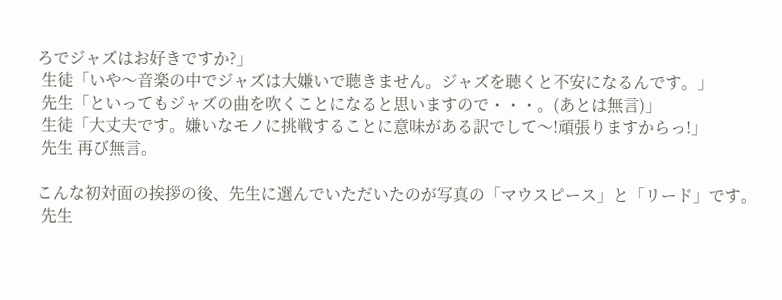ろでジャズはお好きですか?」
 生徒「いや〜音楽の中でジャズは大嫌いで聴きません。ジャズを聴くと不安になるんです。」
 先生「といってもジャズの曲を吹くことになると思いますので・・・。(あとは無言)」
 生徒「大丈夫です。嫌いなモノに挑戦することに意味がある訳でして〜!頑張りますからっ!」
 先生 再び無言。

こんな初対面の挨拶の後、先生に選んでいただいたのが写真の「マウスピース」と「リード」です。
 先生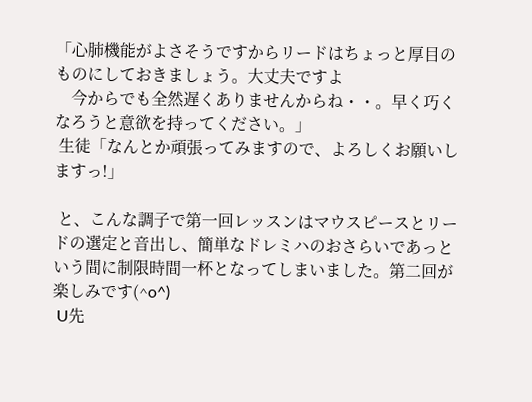「心肺機能がよさそうですからリードはちょっと厚目のものにしておきましょう。大丈夫ですよ
    今からでも全然遅くありませんからね・・。早く巧くなろうと意欲を持ってください。」
 生徒「なんとか頑張ってみますので、よろしくお願いしますっ!」

 と、こんな調子で第一回レッスンはマウスピースとリードの選定と音出し、簡単なドレミハのおさらいであっという間に制限時間一杯となってしまいました。第二回が楽しみです(^o^)
 U先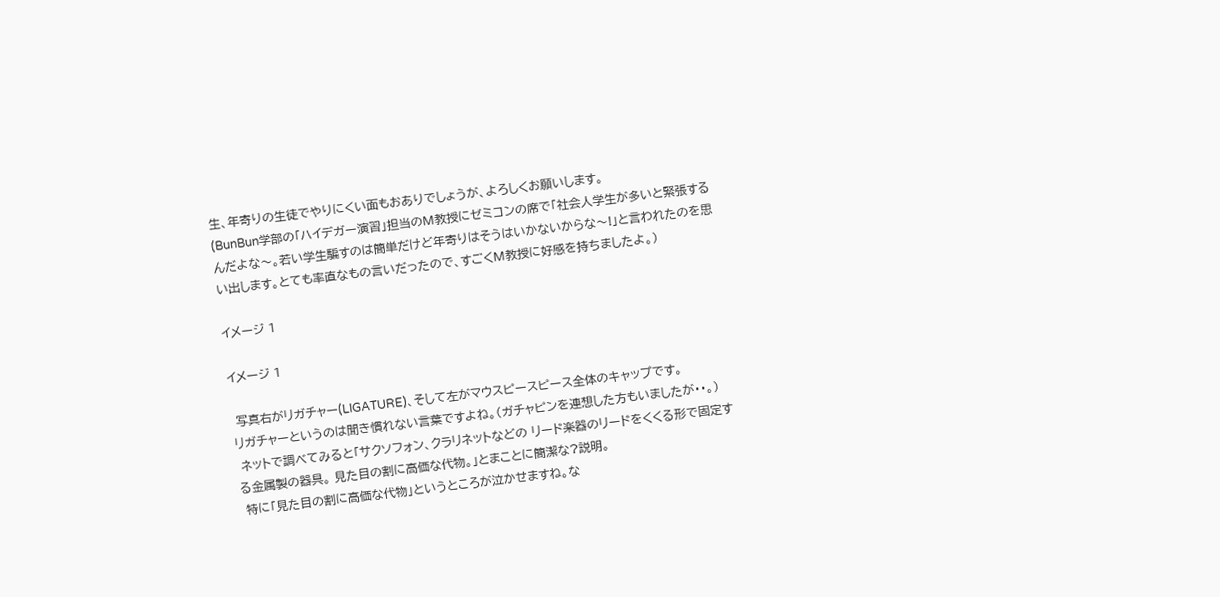生、年寄りの生徒でやりにくい面もおありでしょうが、よろしくお願いします。
(BunBun学部の「ハイデガー演習」担当のM教授にゼミコンの席で「社会人学生が多いと緊張するんだよな〜。若い学生騙すのは簡単だけど年寄りはそうはいかないからな〜!」と言われたのを思い出します。とても率直なもの言いだったので、すごくM教授に好感を持ちましたよ。)

イメージ 1

イメージ 1

 写真右がリガチャー(LIGATURE)、そして左がマウスピースピース全体のキャップです。
リガチャーというのは聞き慣れない言葉ですよね。(ガチャピンを連想した方もいましたが・・。)
 ネットで調べてみると「サクソフォン、クラリネットなどの リード楽器のリードをくくる形で固定する金属製の器具。 見た目の割に高価な代物。」とまことに簡潔な?説明。
 特に「見た目の割に高価な代物」というところが泣かせますね。な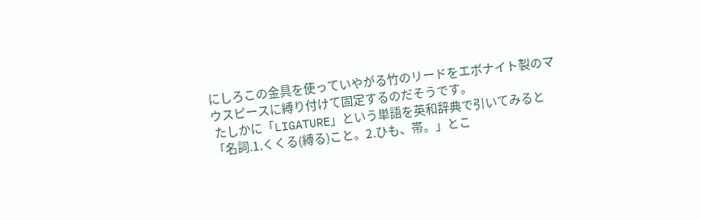にしろこの金具を使っていやがる竹のリードをエボナイト製のマウスピースに縛り付けて固定するのだそうです。
 たしかに「LIGATURE」という単語を英和辞典で引いてみると「名詞.1.くくる(縛る)こと。2.ひも、帯。」とこ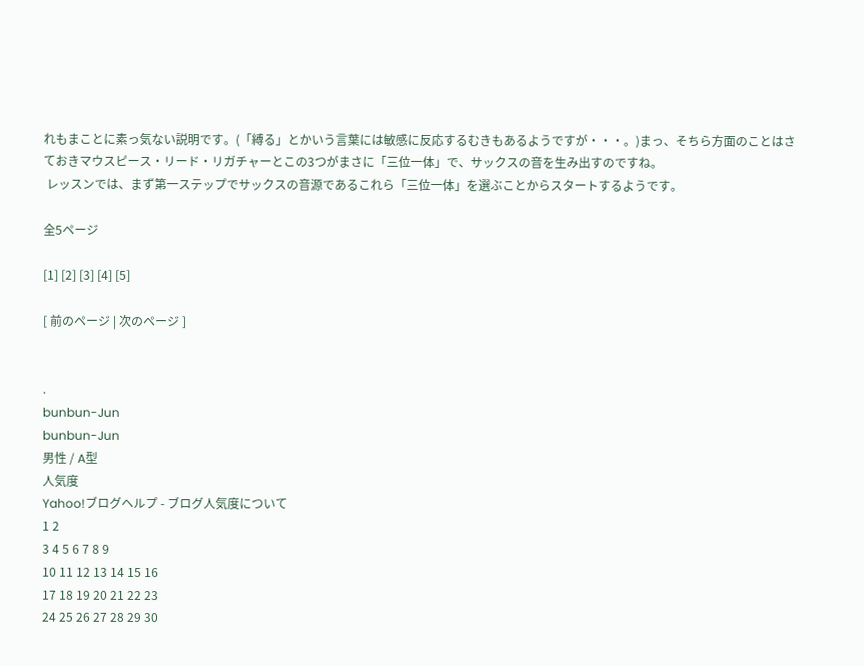れもまことに素っ気ない説明です。(「縛る」とかいう言葉には敏感に反応するむきもあるようですが・・・。)まっ、そちら方面のことはさておきマウスピース・リード・リガチャーとこの3つがまさに「三位一体」で、サックスの音を生み出すのですね。
 レッスンでは、まず第一ステップでサックスの音源であるこれら「三位一体」を選ぶことからスタートするようです。

全5ページ

[1] [2] [3] [4] [5]

[ 前のページ | 次のページ ]


.
bunbun-Jun
bunbun-Jun
男性 / A型
人気度
Yahoo!ブログヘルプ - ブログ人気度について
1 2
3 4 5 6 7 8 9
10 11 12 13 14 15 16
17 18 19 20 21 22 23
24 25 26 27 28 29 30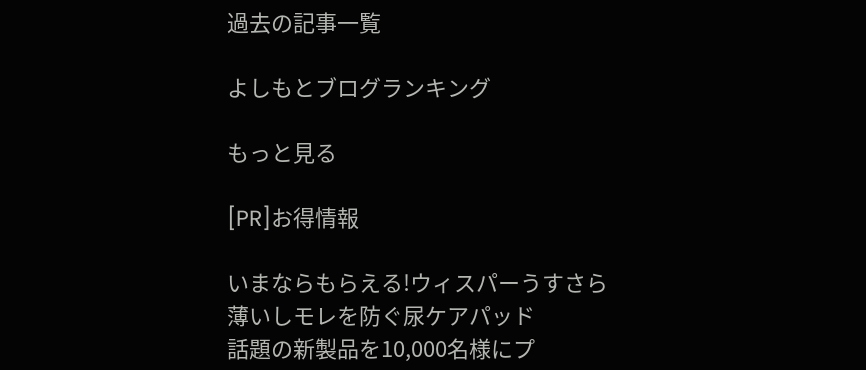過去の記事一覧

よしもとブログランキング

もっと見る

[PR]お得情報

いまならもらえる!ウィスパーうすさら
薄いしモレを防ぐ尿ケアパッド
話題の新製品を10,000名様にプ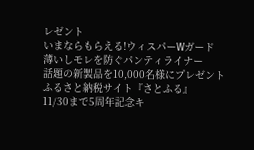レゼント
いまならもらえる!ウィスパーWガード
薄いしモレを防ぐパンティライナー
話題の新製品を10,000名様にプレゼント
ふるさと納税サイト『さとふる』
11/30まで5周年記念キ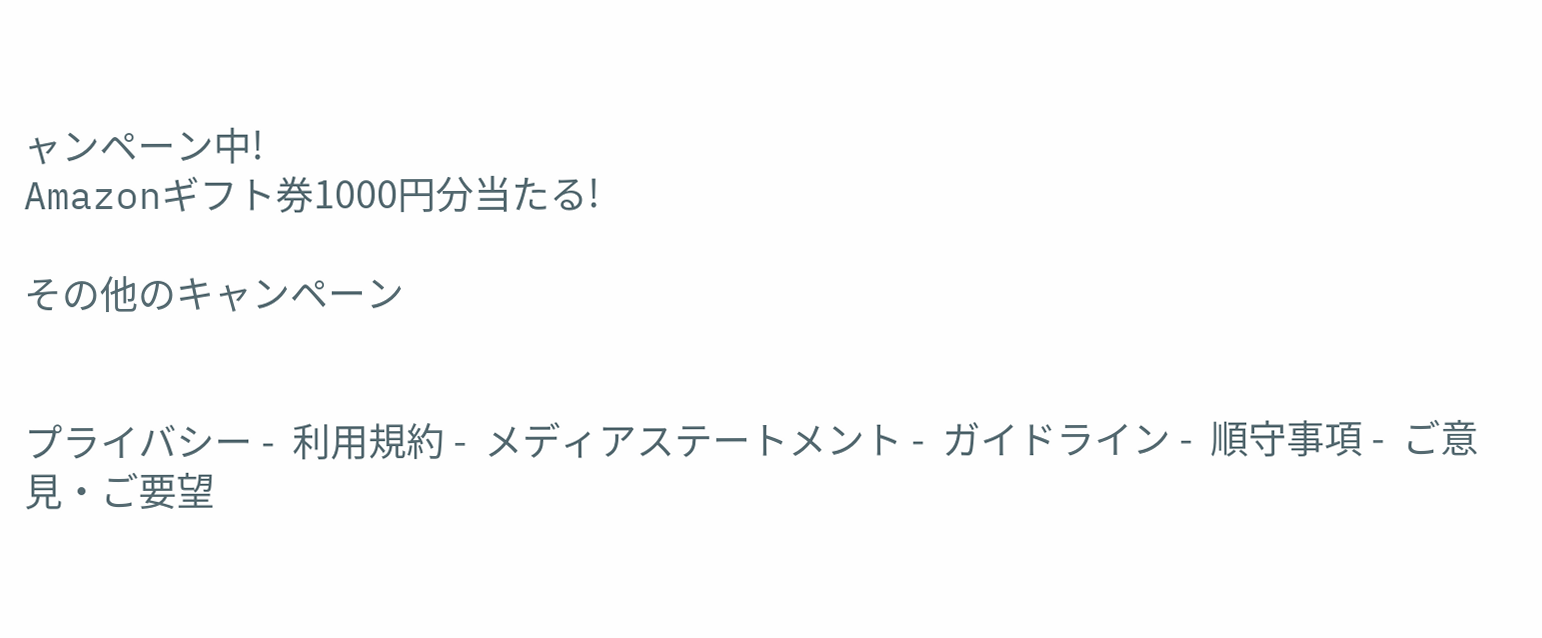ャンペーン中!
Amazonギフト券1000円分当たる!

その他のキャンペーン


プライバシー -  利用規約 -  メディアステートメント -  ガイドライン -  順守事項 -  ご意見・ご要望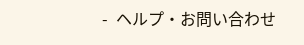-  ヘルプ・お問い合わせ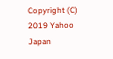Copyright (C) 2019 Yahoo Japan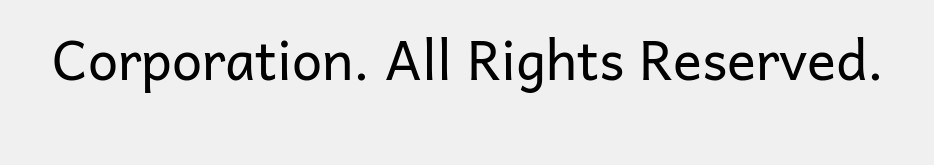Corporation. All Rights Reserved.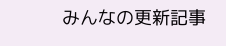みんなの更新記事